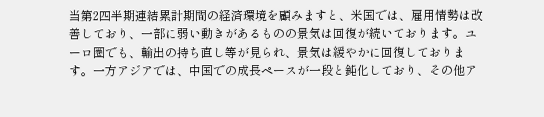当第2四半期連結累計期間の経済環境を顧みますと、米国では、雇用情勢は改善しており、一部に弱い動きがあるものの景気は回復が続いております。ユーロ圏でも、輸出の持ち直し等が見られ、景気は緩やかに回復しております。一方アジアでは、中国での成長ペースが一段と鈍化しており、その他ア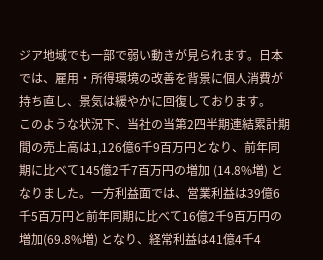ジア地域でも一部で弱い動きが見られます。日本では、雇用・所得環境の改善を背景に個人消費が持ち直し、景気は緩やかに回復しております。
このような状況下、当社の当第2四半期連結累計期間の売上高は1,126億6千9百万円となり、前年同期に比べて145億2千7百万円の増加 (14.8%増) となりました。一方利益面では、営業利益は39億6千5百万円と前年同期に比べて16億2千9百万円の増加(69.8%増) となり、経常利益は41億4千4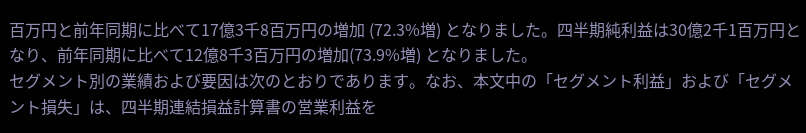百万円と前年同期に比べて17億3千8百万円の増加 (72.3%増) となりました。四半期純利益は30億2千1百万円となり、前年同期に比べて12億8千3百万円の増加(73.9%増) となりました。
セグメント別の業績および要因は次のとおりであります。なお、本文中の「セグメント利益」および「セグメント損失」は、四半期連結損益計算書の営業利益を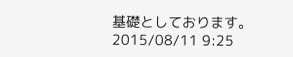基礎としております。
2015/08/11 9:25